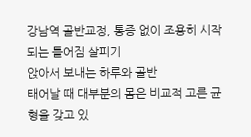강남역 골반교정, 통증 없이 조용히 시작되는 틀어짐 살피기
앉아서 보내는 하루와 골반
태어날 때 대부분의 몸은 비교적 고른 균형을 갖고 있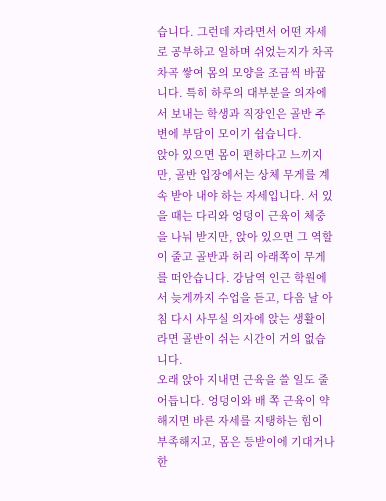습니다. 그런데 자라면서 어떤 자세로 공부하고 일하며 쉬었는지가 차곡차곡 쌓여 몸의 모양을 조금씩 바꿉니다. 특히 하루의 대부분을 의자에서 보내는 학생과 직장인은 골반 주변에 부담이 모이기 쉽습니다.
앉아 있으면 몸이 편하다고 느끼지만, 골반 입장에서는 상체 무게를 계속 받아 내야 하는 자세입니다. 서 있을 때는 다리와 엉덩이 근육이 체중을 나눠 받지만, 앉아 있으면 그 역할이 줄고 골반과 허리 아래쪽이 무게를 떠안습니다. 강남역 인근 학원에서 늦게까지 수업을 듣고, 다음 날 아침 다시 사무실 의자에 앉는 생활이라면 골반이 쉬는 시간이 거의 없습니다.
오래 앉아 지내면 근육을 쓸 일도 줄어듭니다. 엉덩이와 배 쪽 근육이 약해지면 바른 자세를 지탱하는 힘이 부족해지고, 몸은 등받이에 기대거나 한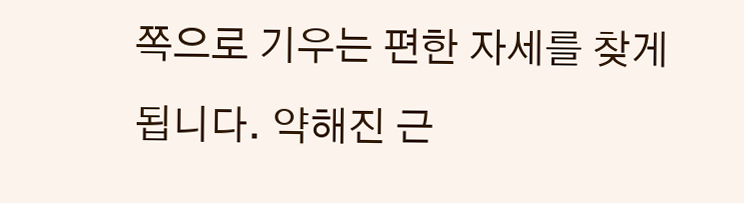쪽으로 기우는 편한 자세를 찾게 됩니다. 약해진 근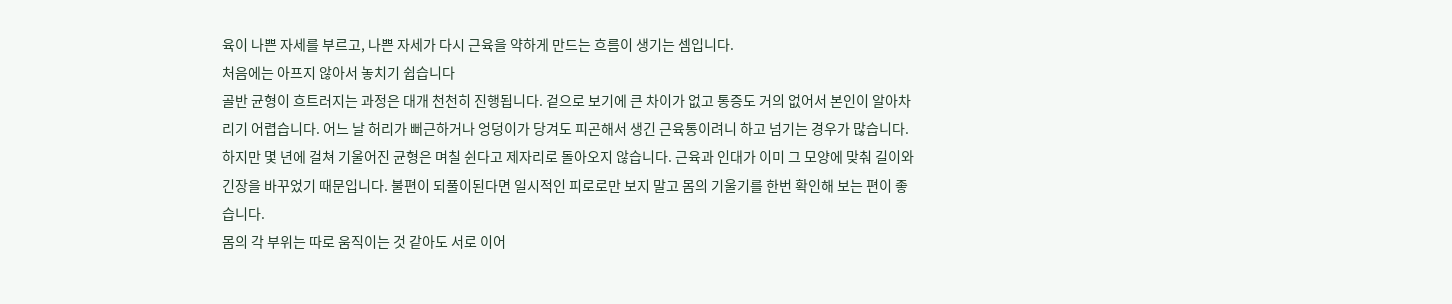육이 나쁜 자세를 부르고, 나쁜 자세가 다시 근육을 약하게 만드는 흐름이 생기는 셈입니다.
처음에는 아프지 않아서 놓치기 쉽습니다
골반 균형이 흐트러지는 과정은 대개 천천히 진행됩니다. 겉으로 보기에 큰 차이가 없고 통증도 거의 없어서 본인이 알아차리기 어렵습니다. 어느 날 허리가 뻐근하거나 엉덩이가 당겨도 피곤해서 생긴 근육통이려니 하고 넘기는 경우가 많습니다.
하지만 몇 년에 걸쳐 기울어진 균형은 며칠 쉰다고 제자리로 돌아오지 않습니다. 근육과 인대가 이미 그 모양에 맞춰 길이와 긴장을 바꾸었기 때문입니다. 불편이 되풀이된다면 일시적인 피로로만 보지 말고 몸의 기울기를 한번 확인해 보는 편이 좋습니다.
몸의 각 부위는 따로 움직이는 것 같아도 서로 이어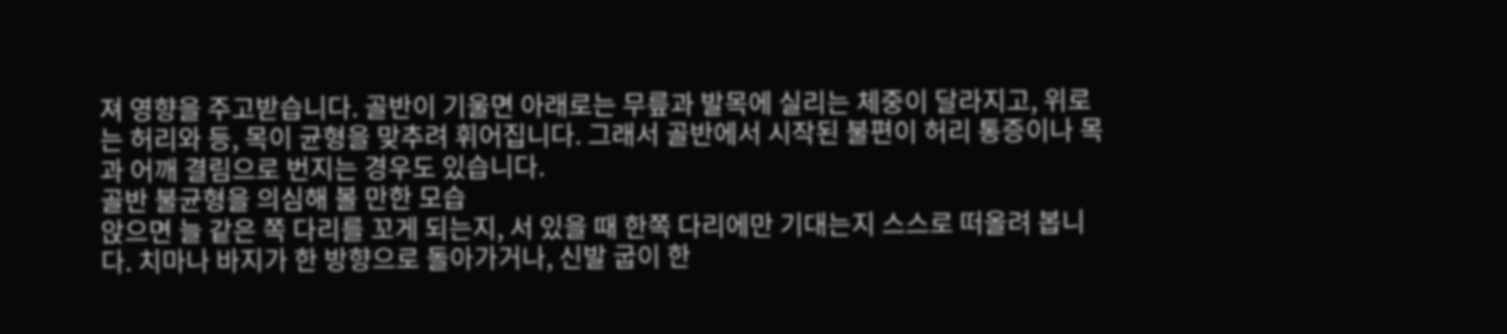져 영향을 주고받습니다. 골반이 기울면 아래로는 무릎과 발목에 실리는 체중이 달라지고, 위로는 허리와 등, 목이 균형을 맞추려 휘어집니다. 그래서 골반에서 시작된 불편이 허리 통증이나 목과 어깨 결림으로 번지는 경우도 있습니다.
골반 불균형을 의심해 볼 만한 모습
앉으면 늘 같은 쪽 다리를 꼬게 되는지, 서 있을 때 한쪽 다리에만 기대는지 스스로 떠올려 봅니다. 치마나 바지가 한 방향으로 돌아가거나, 신발 굽이 한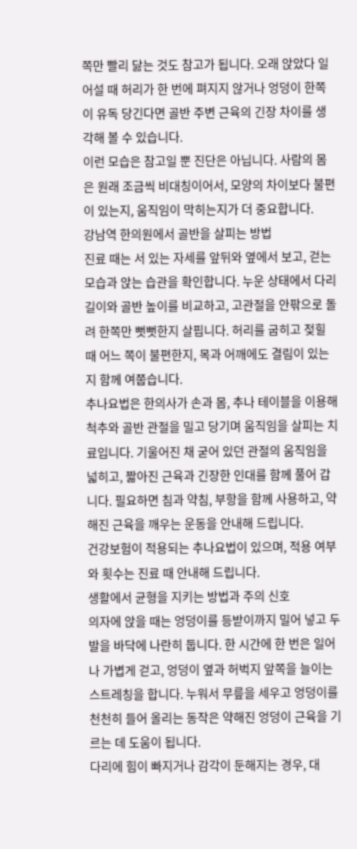쪽만 빨리 닳는 것도 참고가 됩니다. 오래 앉았다 일어설 때 허리가 한 번에 펴지지 않거나 엉덩이 한쪽이 유독 당긴다면 골반 주변 근육의 긴장 차이를 생각해 볼 수 있습니다.
이런 모습은 참고일 뿐 진단은 아닙니다. 사람의 몸은 원래 조금씩 비대칭이어서, 모양의 차이보다 불편이 있는지, 움직임이 막히는지가 더 중요합니다.
강남역 한의원에서 골반을 살피는 방법
진료 때는 서 있는 자세를 앞뒤와 옆에서 보고, 걷는 모습과 앉는 습관을 확인합니다. 누운 상태에서 다리 길이와 골반 높이를 비교하고, 고관절을 안팎으로 돌려 한쪽만 뻣뻣한지 살핍니다. 허리를 굽히고 젖힐 때 어느 쪽이 불편한지, 목과 어깨에도 결림이 있는지 함께 여쭙습니다.
추나요법은 한의사가 손과 몸, 추나 테이블을 이용해 척추와 골반 관절을 밀고 당기며 움직임을 살피는 치료입니다. 기울어진 채 굳어 있던 관절의 움직임을 넓히고, 짧아진 근육과 긴장한 인대를 함께 풀어 갑니다. 필요하면 침과 약침, 부항을 함께 사용하고, 약해진 근육을 깨우는 운동을 안내해 드립니다.
건강보험이 적용되는 추나요법이 있으며, 적용 여부와 횟수는 진료 때 안내해 드립니다.
생활에서 균형을 지키는 방법과 주의 신호
의자에 앉을 때는 엉덩이를 등받이까지 밀어 넣고 두 발을 바닥에 나란히 둡니다. 한 시간에 한 번은 일어나 가볍게 걷고, 엉덩이 옆과 허벅지 앞쪽을 늘이는 스트레칭을 합니다. 누워서 무릎을 세우고 엉덩이를 천천히 들어 올리는 동작은 약해진 엉덩이 근육을 기르는 데 도움이 됩니다.
다리에 힘이 빠지거나 감각이 둔해지는 경우, 대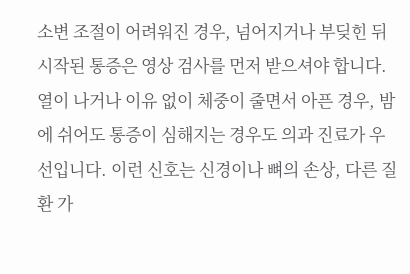소변 조절이 어려워진 경우, 넘어지거나 부딪힌 뒤 시작된 통증은 영상 검사를 먼저 받으셔야 합니다. 열이 나거나 이유 없이 체중이 줄면서 아픈 경우, 밤에 쉬어도 통증이 심해지는 경우도 의과 진료가 우선입니다. 이런 신호는 신경이나 뼈의 손상, 다른 질환 가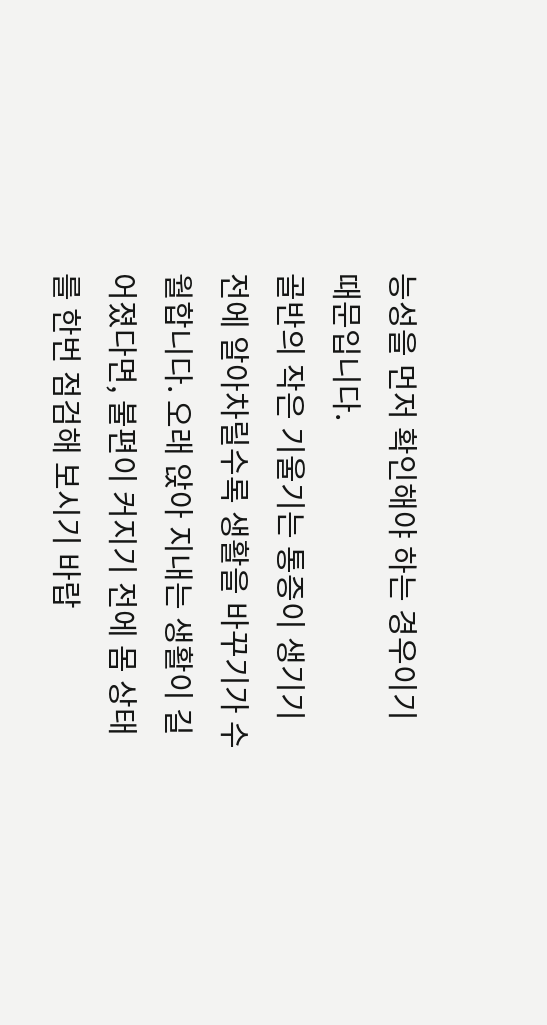능성을 먼저 확인해야 하는 경우이기 때문입니다.
골반의 작은 기울기는 통증이 생기기 전에 알아차릴수록 생활을 바꾸기가 수월합니다. 오래 앉아 지내는 생활이 길어졌다면, 불편이 커지기 전에 몸 상태를 한번 점검해 보시기 바랍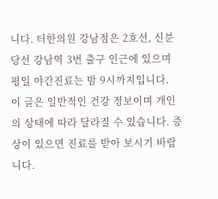니다. 터한의원 강남점은 2호선, 신분당선 강남역 3번 출구 인근에 있으며 평일 야간진료는 밤 9시까지입니다.
이 글은 일반적인 건강 정보이며 개인의 상태에 따라 달라질 수 있습니다. 증상이 있으면 진료를 받아 보시기 바랍니다.